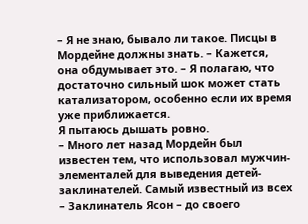– Я не знаю, бывало ли такое. Писцы в Мордейне должны знать. – Кажется, она обдумывает это. – Я полагаю, что достаточно сильный шок может стать катализатором, особенно если их время уже приближается.
Я пытаюсь дышать ровно.
– Много лет назад Мордейн был известен тем, что использовал мужчин-элементалей для выведения детей-заклинателей. Самый известный из всех – Заклинатель Ясон – до своего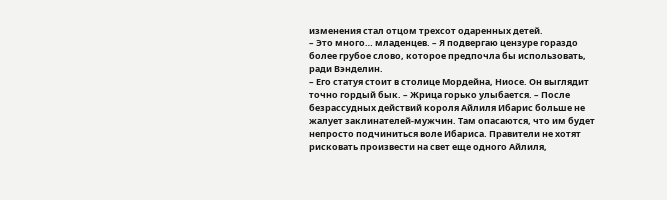изменения стал отцом трехсот одаренных детей.
– Это много… младенцев. – Я подвергаю цензуре гораздо более грубое слово, которое предпочла бы использовать, ради Вэнделин.
– Его статуя стоит в столице Мордейна, Ниосе. Он выглядит точно гордый бык. – Жрица горько улыбается. – После безрассудных действий короля Айлиля Ибарис больше не жалует заклинателей-мужчин. Там опасаются, что им будет непросто подчиниться воле Ибариса. Правители не хотят рисковать произвести на свет еще одного Айлиля,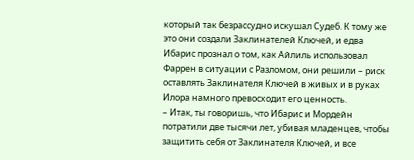который так безрассудно искушал Судеб. К тому же это они создали Заклинателей Ключей, и едва Ибарис прознал о том, как Айлиль использовал Фаррен в ситуации с Разломом, они решили – риск оставлять Заклинателя Ключей в живых и в руках Илора намного превосходит его ценность.
– Итак, ты говоришь, что Ибарис и Мордейн потратили две тысячи лет, убивая младенцев, чтобы защитить себя от Заклинателя Ключей, и все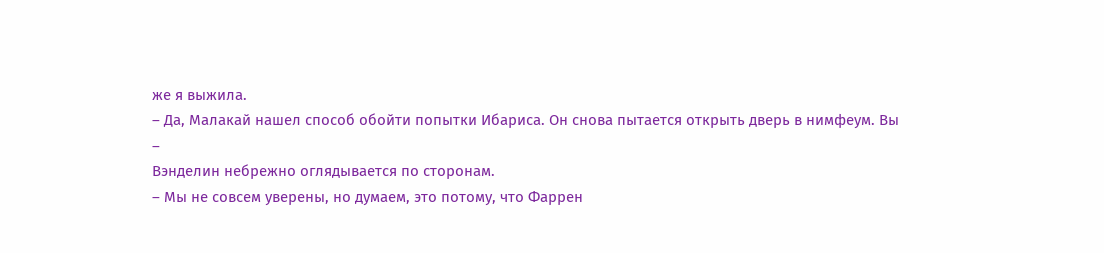же я выжила.
– Да, Малакай нашел способ обойти попытки Ибариса. Он снова пытается открыть дверь в нимфеум. Вы
–
Вэнделин небрежно оглядывается по сторонам.
– Мы не совсем уверены, но думаем, это потому, что Фаррен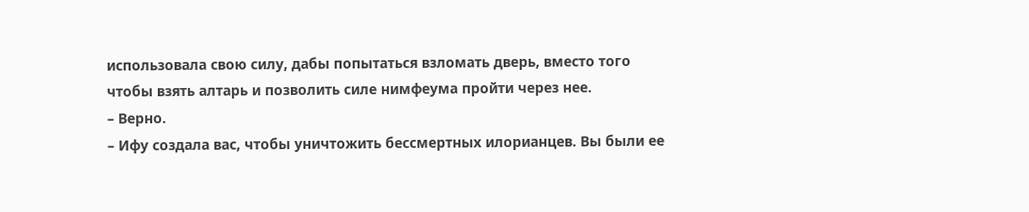использовала свою силу, дабы попытаться взломать дверь, вместо того чтобы взять алтарь и позволить силе нимфеума пройти через нее.
– Верно.
– Ифу создала вас, чтобы уничтожить бессмертных илорианцев. Вы были ее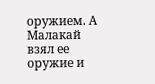оружием. А Малакай взял ее оружие и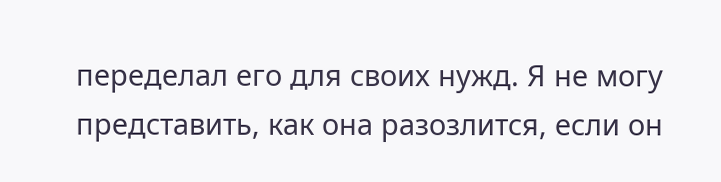переделал его для своих нужд. Я не могу представить, как она разозлится, если он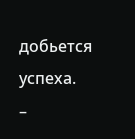добьется успеха.
–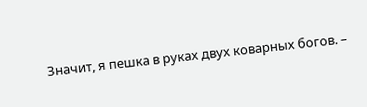Значит, я пешка в руках двух коварных богов. –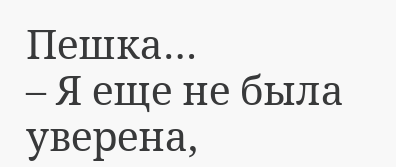Пешка…
– Я еще не была уверена,